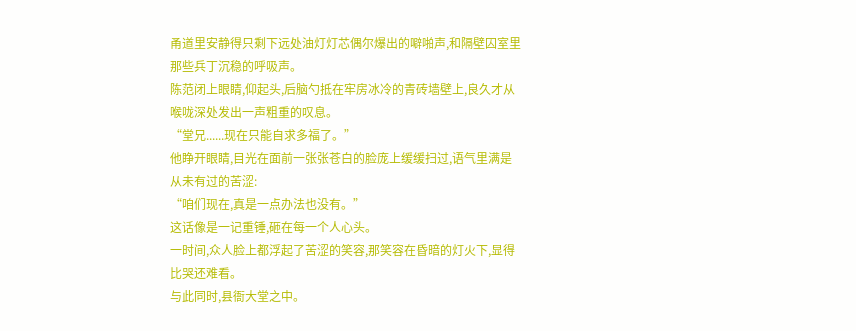甬道里安静得只剩下远处油灯灯芯偶尔爆出的噼啪声,和隔壁囚室里那些兵丁沉稳的呼吸声。
陈范闭上眼睛,仰起头,后脑勺抵在牢房冰冷的青砖墙壁上,良久才从喉咙深处发出一声粗重的叹息。
“堂兄......现在只能自求多福了。”
他睁开眼睛,目光在面前一张张苍白的脸庞上缓缓扫过,语气里满是从未有过的苦涩:
“咱们现在,真是一点办法也没有。”
这话像是一记重锤,砸在每一个人心头。
一时间,众人脸上都浮起了苦涩的笑容,那笑容在昏暗的灯火下,显得比哭还难看。
与此同时,县衙大堂之中。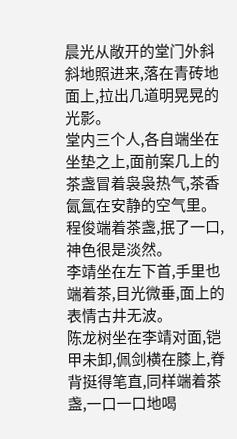晨光从敞开的堂门外斜斜地照进来,落在青砖地面上,拉出几道明晃晃的光影。
堂内三个人,各自端坐在坐垫之上,面前案几上的茶盏冒着袅袅热气,茶香氤氲在安静的空气里。
程俊端着茶盏,抿了一口,神色很是淡然。
李靖坐在左下首,手里也端着茶,目光微垂,面上的表情古井无波。
陈龙树坐在李靖对面,铠甲未卸,佩剑横在膝上,脊背挺得笔直,同样端着茶盏,一口一口地喝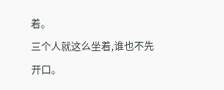着。
三个人就这么坐着,谁也不先开口。